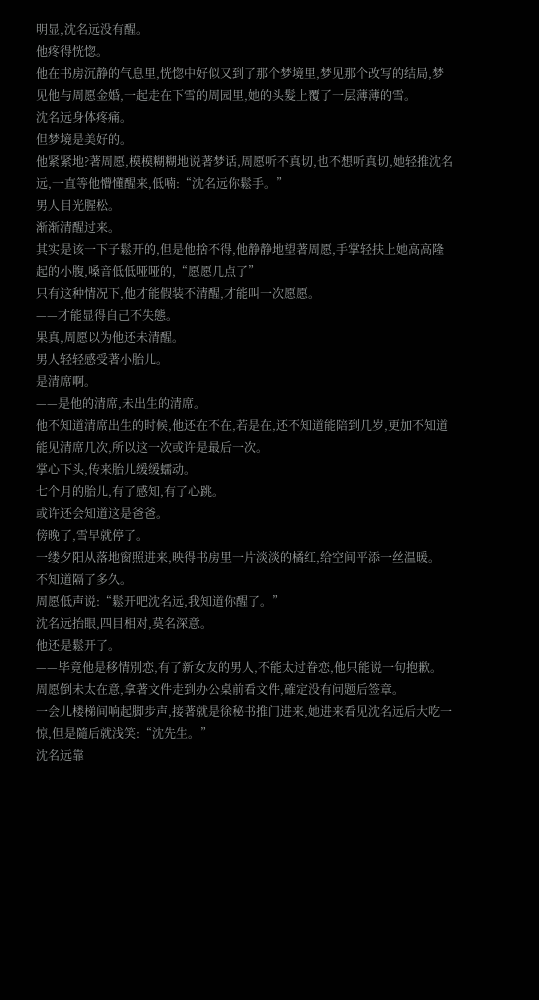明显,沈名远没有醒。
他疼得恍惚。
他在书房沉静的气息里,恍惚中好似又到了那个梦境里,梦见那个改写的结局,梦见他与周愿金婚,一起走在下雪的周园里,她的头髮上覆了一层薄薄的雪。
沈名远身体疼痛。
但梦境是美好的。
他紧紧地?著周愿,模模糊糊地说著梦话,周愿听不真切,也不想听真切,她轻推沈名远,一直等他懵懂醒来,低喃:“沈名远你鬆手。”
男人目光腥松。
渐渐清醒过来。
其实是该一下子鬆开的,但是他捨不得,他静静地望著周愿,手掌轻扶上她高高隆起的小腹,嗓音低低哑哑的,“愿愿几点了”
只有这种情况下,他才能假装不清醒,才能叫一次愿愿。
——才能显得自己不失態。
果真,周愿以为他还未清醒。
男人轻轻感受著小胎儿。
是清席啊。
——是他的清席,未出生的清席。
他不知道清席出生的时候,他还在不在,若是在,还不知道能陪到几岁,更加不知道能见清席几次,所以这一次或许是最后一次。
掌心下头,传来胎儿缓缓蠕动。
七个月的胎儿,有了感知,有了心跳。
或许还会知道这是爸爸。
傍晚了,雪早就停了。
一缕夕阳从落地窗照进来,映得书房里一片淡淡的橘红,给空间平添一丝温暖。
不知道隔了多久。
周愿低声说:“鬆开吧沈名远,我知道你醒了。”
沈名远抬眼,四目相对,莫名深意。
他还是鬆开了。
——毕竟他是移情別恋,有了新女友的男人,不能太过眷恋,他只能说一句抱歉。
周愿倒未太在意,拿著文件走到办公桌前看文件,確定没有问题后签章。
一会儿楼梯间响起脚步声,接著就是徐秘书推门进来,她进来看见沈名远后大吃一惊,但是隨后就浅笑:“沈先生。”
沈名远靠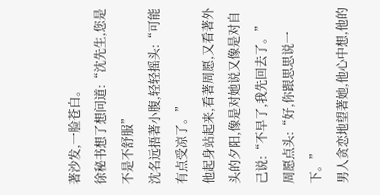著沙发,一脸苍白。
徐秘书想了想问道:“沈先生,您是不是不舒服”
沈名远捂著小腹,轻轻摇头:“可能有点受凉了。”
他起身站起来,看著周愿,又看著外头的夕阳,像是对她说又像是对自己说:“不早了,我先回去了。”
周愿点头:“好,你跟思思说一下。”
男人贪恋地望著她,他心中想,他的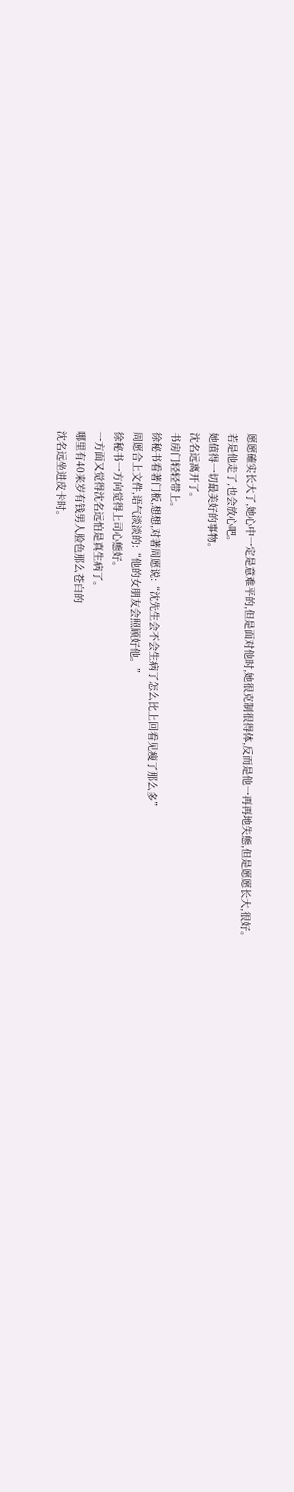愿愿確实长大了,她心中一定是意难平的,但是面对他时,她很克制很得体,反而是他一再再地失態,但是愿愿长大,很好。
若是他走了,也会放心吧。
她值得一切最美好的事物。
沈名远离开了。
书房门轻轻带上。
徐秘书看著门板,想想,对著周愿说:“沈先生会不会生病了怎么比上回看见瘦了那么多”
周愿合上文件,语气淡淡的:“他的女朋友会照顾好他。”
徐秘书一方向觉得上司心態好。
一方面又觉得沈名远怕是真生病了。
哪里有40来岁有钱男人脸色那么苍白的
沈名远坐进皮卡时。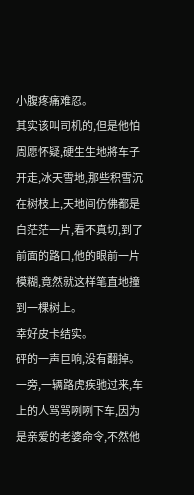小腹疼痛难忍。
其实该叫司机的,但是他怕周愿怀疑,硬生生地將车子开走,冰天雪地,那些积雪沉在树枝上,天地间仿佛都是白茫茫一片,看不真切,到了前面的路口,他的眼前一片模糊,竟然就这样笔直地撞到一棵树上。
幸好皮卡结实。
砰的一声巨响,没有翻掉。
一旁,一辆路虎疾驰过来,车上的人骂骂咧咧下车,因为是亲爱的老婆命令,不然他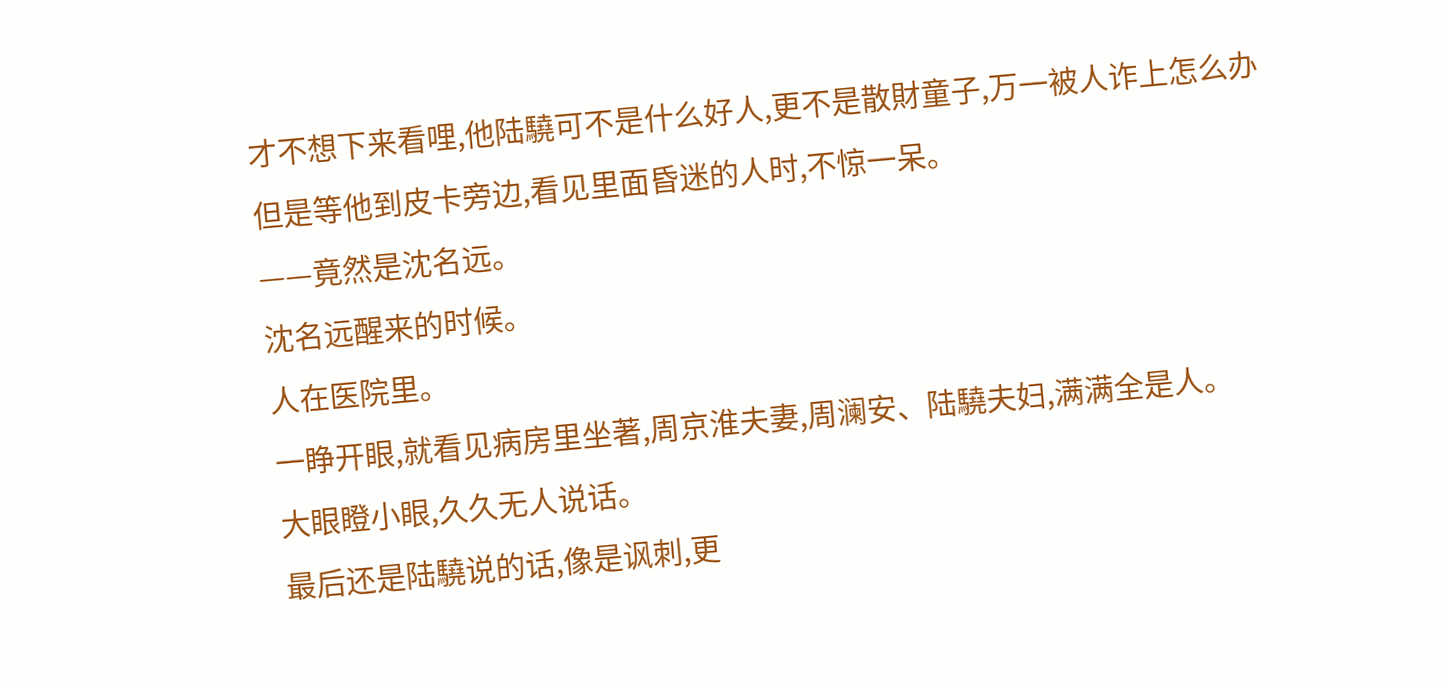才不想下来看哩,他陆驍可不是什么好人,更不是散財童子,万一被人诈上怎么办
但是等他到皮卡旁边,看见里面昏迷的人时,不惊一呆。
——竟然是沈名远。
沈名远醒来的时候。
人在医院里。
一睁开眼,就看见病房里坐著,周京淮夫妻,周澜安、陆驍夫妇,满满全是人。
大眼瞪小眼,久久无人说话。
最后还是陆驍说的话,像是讽刺,更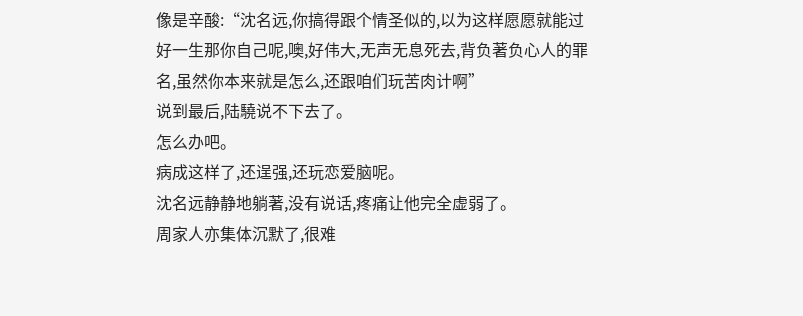像是辛酸:“沈名远,你搞得跟个情圣似的,以为这样愿愿就能过好一生那你自己呢,噢,好伟大,无声无息死去,背负著负心人的罪名,虽然你本来就是怎么,还跟咱们玩苦肉计啊”
说到最后,陆驍说不下去了。
怎么办吧。
病成这样了,还逞强,还玩恋爱脑呢。
沈名远静静地躺著,没有说话,疼痛让他完全虚弱了。
周家人亦集体沉默了,很难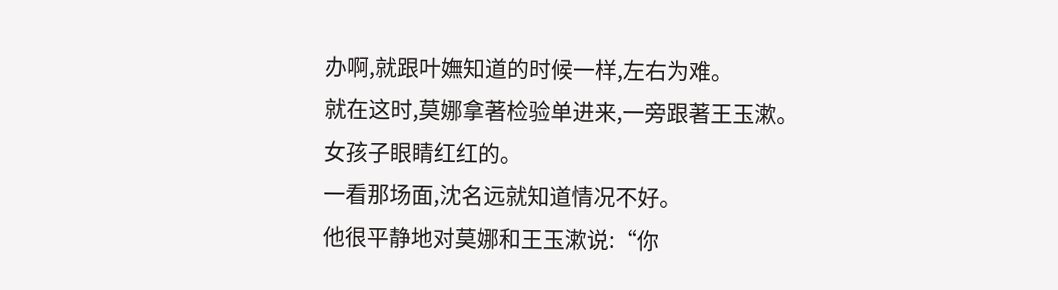办啊,就跟叶嫵知道的时候一样,左右为难。
就在这时,莫娜拿著检验单进来,一旁跟著王玉漱。
女孩子眼睛红红的。
一看那场面,沈名远就知道情况不好。
他很平静地对莫娜和王玉漱说:“你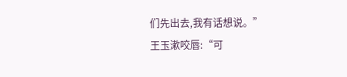们先出去,我有话想说。”
王玉漱咬唇:“可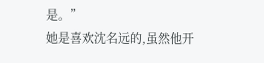是。”
她是喜欢沈名远的,虽然他开